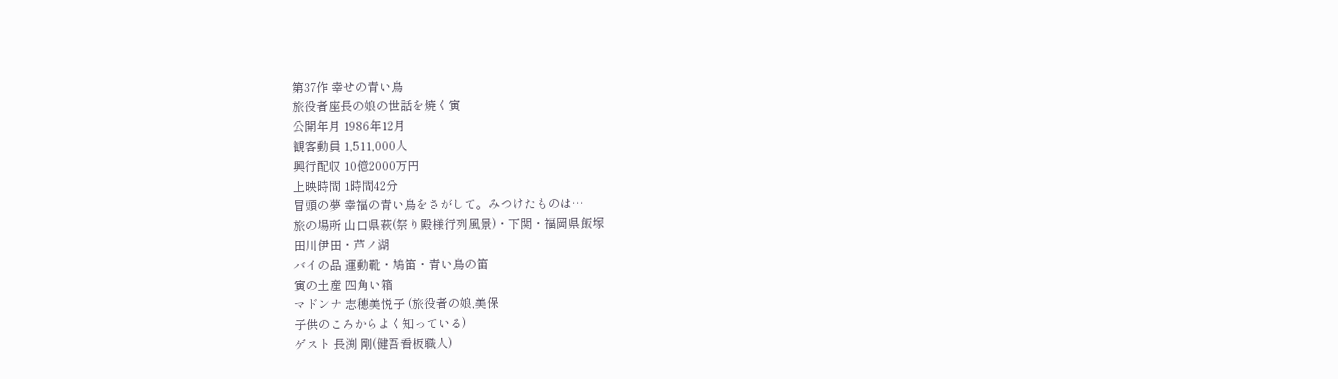第37作 幸せの青い鳥
旅役者座長の娘の世話を焼く寅
公開年月 1986年12月
観客動員 1,511,000人
興行配収 10億2000万円
上映時間 1時間42分
冒頭の夢 幸福の青い鳥をさがして。みつけたものは…
旅の場所 山口県萩(祭り殿様行列風景)・下関・福岡県飯塚
田川伊田・芦ノ湖
バイの品 運動靴・鳩笛・青い鳥の笛
寅の土産 四角い箱
マドンナ 志穂美悦子 (旅役者の娘,美保
子供のころからよく知っている)
ゲスト 長渕 剛(健吾看板職人)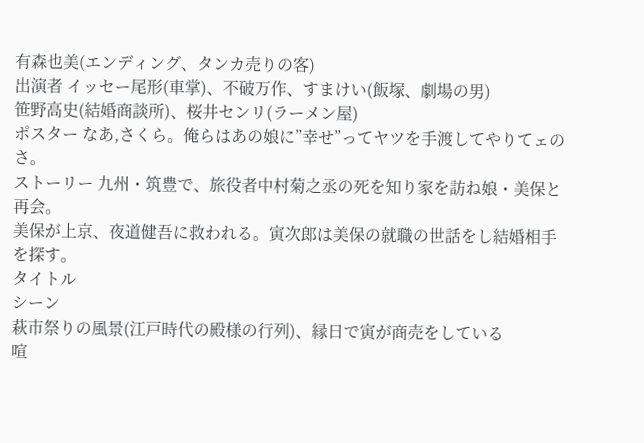有森也美(エンディング、タンカ売りの客)
出演者 イッセー尾形(車掌)、不破万作、すまけい(飯塚、劇場の男)
笹野高史(結婚商談所)、桜井センリ(ラーメン屋)
ポスター なあ,さくら。俺らはあの娘に”幸せ”ってヤツを手渡してやりてェのさ。
ストーリー 九州・筑豊で、旅役者中村菊之丞の死を知り家を訪ね娘・美保と再会。
美保が上京、夜道健吾に救われる。寅次郎は美保の就職の世話をし結婚相手を探す。
タイトル
シーン
萩市祭りの風景(江戸時代の殿様の行列)、縁日で寅が商売をしている
喧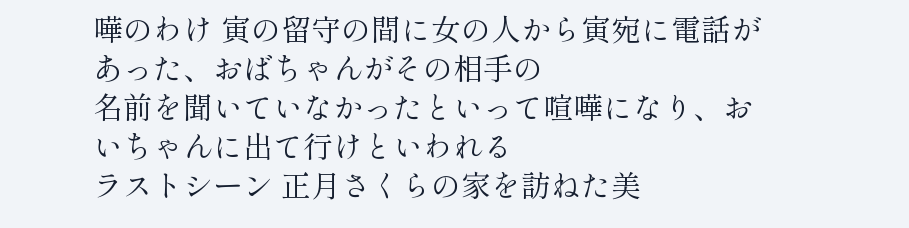嘩のわけ 寅の留守の間に女の人から寅宛に電話があった、おばちゃんがその相手の
名前を聞いていなかったといって喧嘩になり、おいちゃんに出て行けといわれる
ラストシーン 正月さくらの家を訪ねた美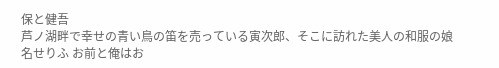保と健吾
芦ノ湖畔で幸せの青い鳥の笛を売っている寅次郎、そこに訪れた美人の和服の娘
名せりふ お前と俺はお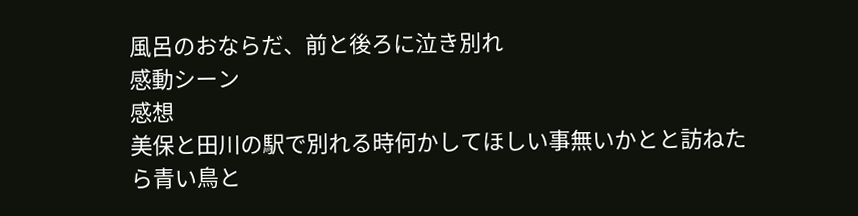風呂のおならだ、前と後ろに泣き別れ
感動シーン
感想
美保と田川の駅で別れる時何かしてほしい事無いかとと訪ねたら青い鳥と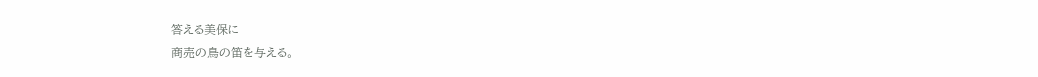答える美保に
商売の鳥の笛を与える。